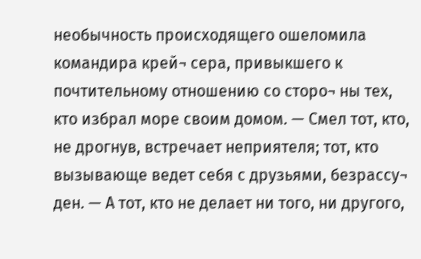необычность происходящего ошеломила командира крей¬ сера, привыкшего к почтительному отношению со сторо¬ ны тех, кто избрал море своим домом. — Смел тот, кто, не дрогнув, встречает неприятеля; тот, кто вызывающе ведет себя с друзьями, безрассу¬ ден. — А тот, кто не делает ни того, ни другого,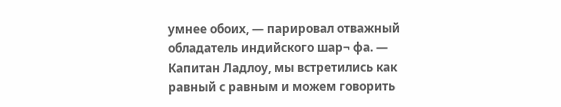умнее обоих, — парировал отважный обладатель индийского шар¬ фа. — Капитан Ладлоу, мы встретились как равный с равным и можем говорить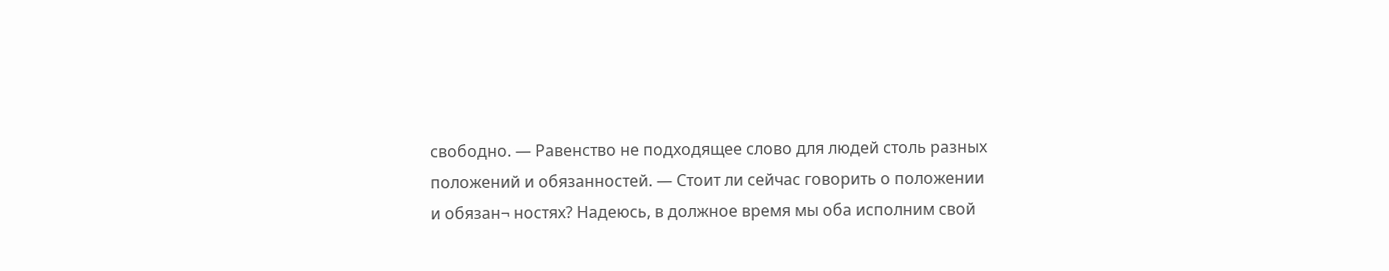свободно. — Равенство не подходящее слово для людей столь разных положений и обязанностей. — Стоит ли сейчас говорить о положении и обязан¬ ностях? Надеюсь, в должное время мы оба исполним свой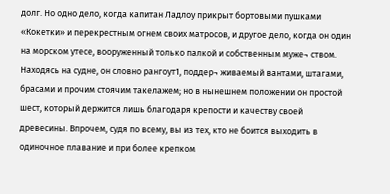долг. Но одно дело, когда капитан Ладлоу прикрыт бортовыми пушками «Кокетки» и перекрестным огнем своих матросов, и другое дело, когда он один на морском утесе, вооруженный только палкой и собственным муже¬ ством. Находясь на судне, он словно рангоут1, поддер¬ живаемый вантами, штагами, брасами и прочим стоячим такелажем; но в нынешнем положении он простой шест, который держится лишь благодаря крепости и качеству своей древесины. Впрочем, судя по всему, вы из тех, кто не боится выходить в одиночное плавание и при более крепком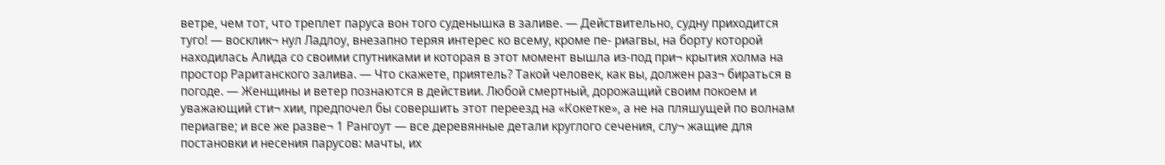ветре, чем тот, что треплет паруса вон того суденышка в заливе. — Действительно, судну приходится туго! — восклик¬ нул Ладлоу, внезапно теряя интерес ко всему, кроме пе- риагвы, на борту которой находилась Алида со своими спутниками и которая в этот момент вышла из-под при¬ крытия холма на простор Раританского залива. — Что скажете, приятель? Такой человек, как вы, должен раз¬ бираться в погоде. — Женщины и ветер познаются в действии. Любой смертный, дорожащий своим покоем и уважающий сти¬ хии, предпочел бы совершить этот переезд на «Кокетке», а не на пляшущей по волнам периагве; и все же разве¬ 1 Рангоут — все деревянные детали круглого сечения, слу¬ жащие для постановки и несения парусов: мачты, их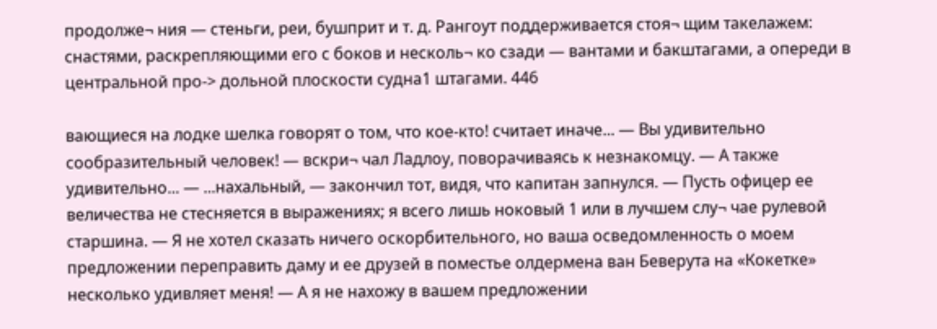продолже¬ ния — стеньги, реи, бушприт и т. д. Рангоут поддерживается стоя¬ щим такелажем: снастями, раскрепляющими его с боков и несколь¬ ко сзади — вантами и бакштагами, а опереди в центральной про-> дольной плоскости судна1 штагами. 446

вающиеся на лодке шелка говорят о том, что кое-кто! считает иначе... — Вы удивительно сообразительный человек! — вскри¬ чал Ладлоу, поворачиваясь к незнакомцу. — А также удивительно... — ...нахальный, — закончил тот, видя, что капитан запнулся. — Пусть офицер ее величества не стесняется в выражениях; я всего лишь ноковый 1 или в лучшем слу¬ чае рулевой старшина. — Я не хотел сказать ничего оскорбительного, но ваша осведомленность о моем предложении переправить даму и ее друзей в поместье олдермена ван Беверута на «Кокетке» несколько удивляет меня! — А я не нахожу в вашем предложении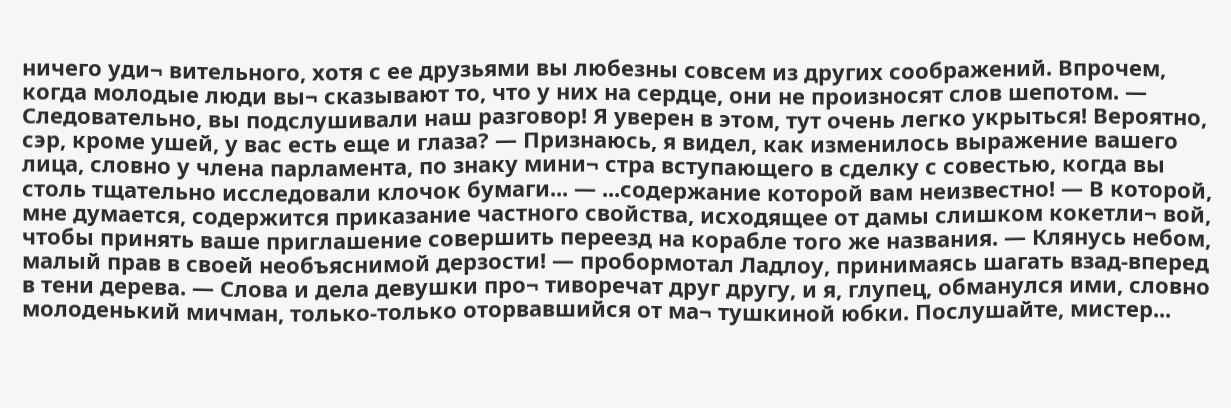ничего уди¬ вительного, хотя с ее друзьями вы любезны совсем из других соображений. Впрочем, когда молодые люди вы¬ сказывают то, что у них на сердце, они не произносят слов шепотом. — Следовательно, вы подслушивали наш разговор! Я уверен в этом, тут очень легко укрыться! Вероятно, сэр, кроме ушей, у вас есть еще и глаза? — Признаюсь, я видел, как изменилось выражение вашего лица, словно у члена парламента, по знаку мини¬ стра вступающего в сделку с совестью, когда вы столь тщательно исследовали клочок бумаги... — ...содержание которой вам неизвестно! — В которой, мне думается, содержится приказание частного свойства, исходящее от дамы слишком кокетли¬ вой, чтобы принять ваше приглашение совершить переезд на корабле того же названия. — Клянусь небом, малый прав в своей необъяснимой дерзости! — пробормотал Ладлоу, принимаясь шагать взад-вперед в тени дерева. — Слова и дела девушки про¬ тиворечат друг другу, и я, глупец, обманулся ими, словно молоденький мичман, только-только оторвавшийся от ма¬ тушкиной юбки. Послушайте, мистер...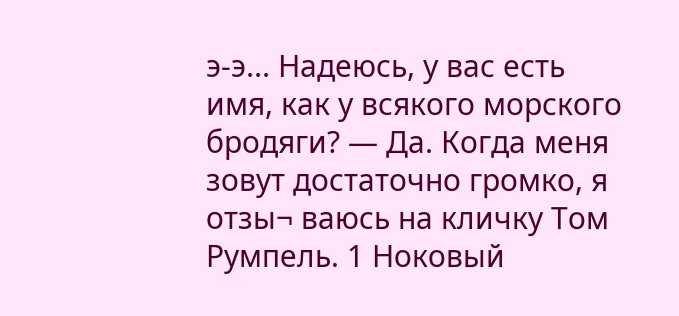э-э... Надеюсь, у вас есть имя, как у всякого морского бродяги? — Да. Когда меня зовут достаточно громко, я отзы¬ ваюсь на кличку Том Румпель. 1 Ноковый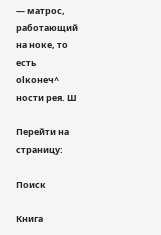— матрос, работающий на ноке, то есть olкoнeч^ ности рея. Ш

Перейти на страницу:

Поиск

Книга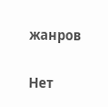жанров

Нет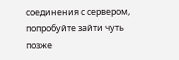соединения с сервером, попробуйте зайти чуть позже